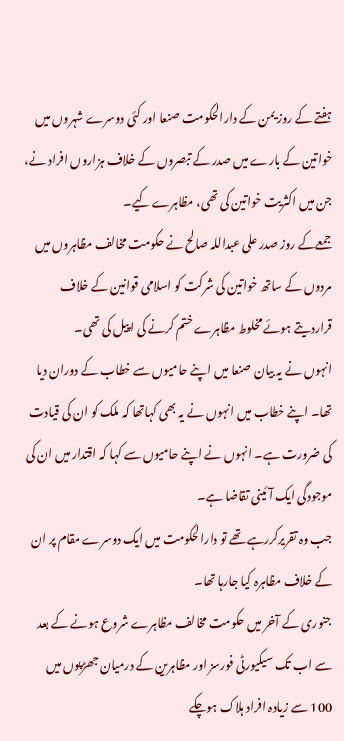ہفتے کے روز یمن کے دارالحکومت صنعا اور کئی دوسرے شہروں میں خواتین کے بارے میں صدر کے تبصروں کے خلاف ہزاروں افراد نے، جن میں اکثریت خواتین کی تھی، مظاہرے کیے۔
جمعےکے روز صدر علی عبداللہ صالح نے حکومت مخالف مظاہروں میں مردوں کے ساتھ خواتین کی شرکت کو اسلامی قوانین کے خلاف قراردیتے ہوئے مخلوط مظاہرے ختم کرنے کی اپیل کی تھی۔
انہوں نے یہ بیان صنعا میں اپنے حامیوں سے خطاب کے دوران دیا تھا۔ اپنے خطاب میں انہوں نے یہ بھی کہاتھا کہ ملک کو ان کی قیادت کی ضرورت ہے۔ انہوں نے اپنے حامیوں سے کہا کہ اقتدار میں ان کی موجودگی ایک آئینی تقاضا ہے۔
جب وہ تقریرکررہے تھے تو دارالحکومت میں ایک دوسرے مقام پر ان کے خلاف مظاہرہ کیا جارہا تھا۔
جنوری کے آخر میں حکومت مخالف مظاہرے شروع ہونے کے بعد سے اب تک سیکیورٹی فورسز اور مظاہرین کے درمیان جھڑپوں میں 100 سے زیادہ افراد ہلاک ہوچکے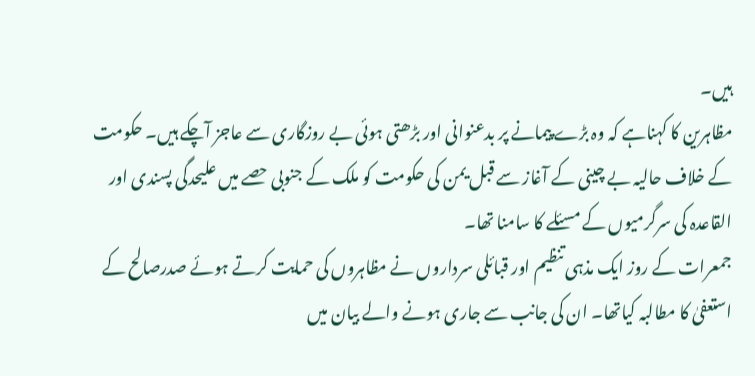ہیں۔
مظاہرین کا کہناہے کہ وہ بڑے پیمانے پر بدعنوانی اور بڑھتی ہوئی بے روزگاری سے عاجز آچکے ہیں۔ حکومت کے خلاف حالیہ بے چینی کے آغاز سے قبل یمن کی حکومت کو ملک کے جنوبی حصے میں علیحدگی پسندی اور القاعدہ کی سرگرمیوں کے مسئلے کا سامنا تھا۔
جمعرات کے روز ایک مذہی تنظیم اور قبائلی سرداروں نے مظاہروں کی حمایت کرتے ہوئے صدرصالح کے استعفیٰ کا مطالبہ کیاتھا۔ ان کی جانب سے جاری ہونے والے بیان میں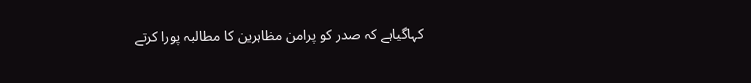کہاگیاہے کہ صدر کو پرامن مظاہرین کا مطالبہ پورا کرتے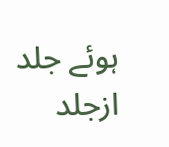ہوئے جلد ازجلد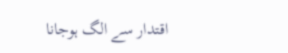اقتدار سے الگ ہوجانا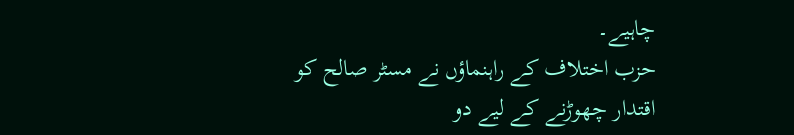چاہیے۔
حزب اختلاف کے راہنماؤں نے مسٹر صالح کو اقتدار چھوڑنے کے لیے دو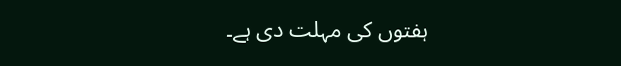ہفتوں کی مہلت دی ہے۔